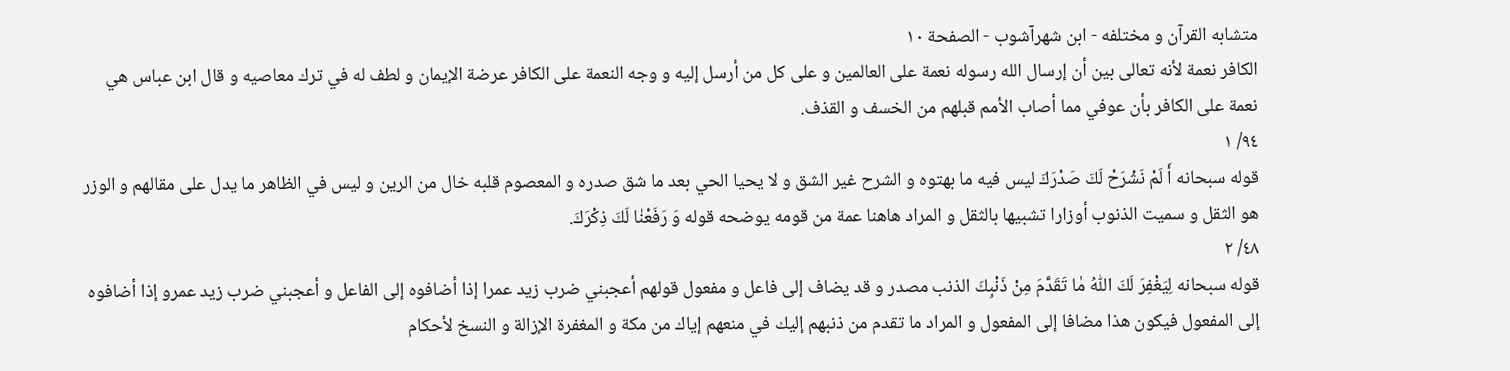متشابه القرآن و مختلفه - ابن شهرآشوب - الصفحة ١٠
الكافر نعمة لأنه تعالى بين أن إرسال الله رسوله نعمة على العالمين و على كل من أرسل إليه و وجه النعمة على الكافر عرضة الإيمان و لطف له في ترك معاصيه و قال ابن عباس هي نعمة على الكافر بأن عوفي مما أصاب الأمم قبلهم من الخسف و القذف.
٩٤/ ١
قوله سبحانه أَ لَمْ نَشْرَحْ لَكَ صَدْرَكَ ليس فيه ما بهتوه و الشرح غير الشق و لا يحيا الحي بعد ما شق صدره و المعصوم قلبه خال من الرين و ليس في الظاهر ما يدل على مقالهم و الوزر هو الثقل و سميت الذنوب أوزارا تشبيها بالثقل و المراد هاهنا عمة من قومه يوضحه قوله وَ رَفَعْنٰا لَكَ ذِكْرَكَ.
٤٨/ ٢
قوله سبحانه لِيَغْفِرَ لَكَ اللّٰهُ مٰا تَقَدَّمَ مِنْ ذَنْبِكَ الذنب مصدر و قد يضاف إلى فاعل و مفعول قولهم أعجبني ضرب زيد عمرا إذا أضافوه إلى الفاعل و أعجبني ضرب زيد عمرو إذا أضافوه إلى المفعول فيكون هذا مضافا إلى المفعول و المراد ما تقدم من ذنبهم إليك في منعهم إياك من مكة و المغفرة الإزالة و النسخ لأحكام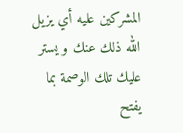المشركين عليه أي يزيل الله ذلك عنك و يستر عليك تلك الوصمة بما يفتح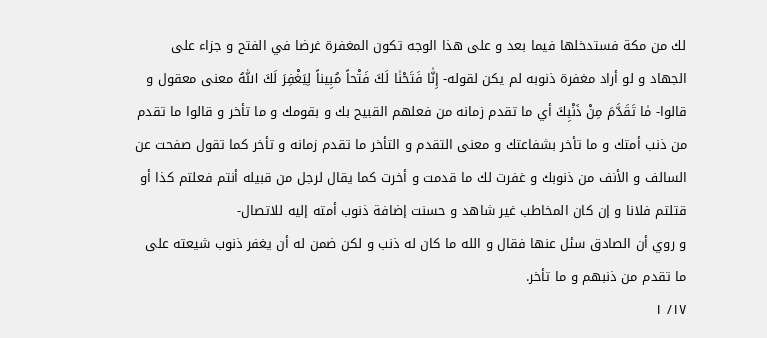لك من مكة فستدخلها فيما بعد و على هذا الوجه تكون المغفرة غرضا في الفتح و جزاء على الجهاد و لو أراد مغفرة ذنوبه لم يكن لقوله- إِنّٰا فَتَحْنٰا لَكَ فَتْحاً مُبِيناً لِيَغْفِرَ لَكَ اللّٰهُ معنى معقول و قالوا- مٰا تَقَدَّمَ مِنْ ذَنْبِكَ أي ما تقدم زمانه من فعلهم القبيح بك و بقومك و ما تأخر و قالوا ما تقدم من ذنب أمتك و ما تأخر بشفاعتك و معنى التقدم و التأخر ما تقدم زمانه و تأخر كما تقول صفحت عن السالف و الأنف من ذنوبك و غفرت لك ما قدمت و أخرت كما يقال لرجل من قبيله أنتم فعلتم كذا أو قتلتم فلانا و إن كان المخاطب غير شاهد و حسنت إضافة ذنوب أمته إليه للاتصال-
و روي أن الصادق سئل عنها فقال و الله ما كان له ذنب و لكن ضمن له أن يغفر ذنوب شيعته على ما تقدم من ذنبهم و ما تأخر.
١٧/ ١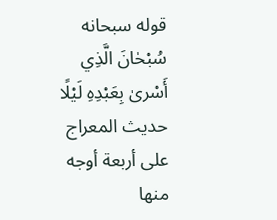قوله سبحانه سُبْحٰانَ الَّذِي أَسْرىٰ بِعَبْدِهِ لَيْلًا حديث المعراج على أربعة أوجه منها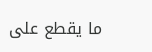ما يقطع على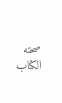صحته الكتاب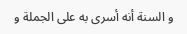و السنة أنه أسرى به على الجملة و